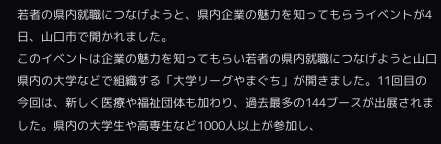若者の県内就職につなげようと、県内企業の魅力を知ってもらうイベントが4日、山口市で開かれました。
このイベントは企業の魅力を知ってもらい若者の県内就職につなげようと山口県内の大学などで組織する「大学リーグやまぐち」が開きました。11回目の今回は、新しく医療や福祉団体も加わり、過去最多の144ブースが出展されました。県内の大学生や高専生など1000人以上が参加し、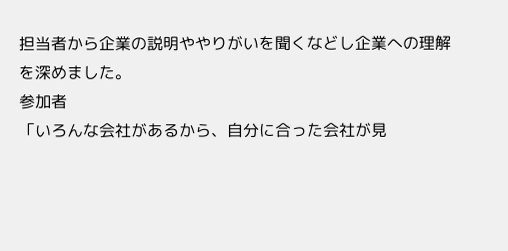担当者から企業の説明ややりがいを聞くなどし企業への理解を深めました。
参加者
「いろんな会社があるから、自分に合った会社が見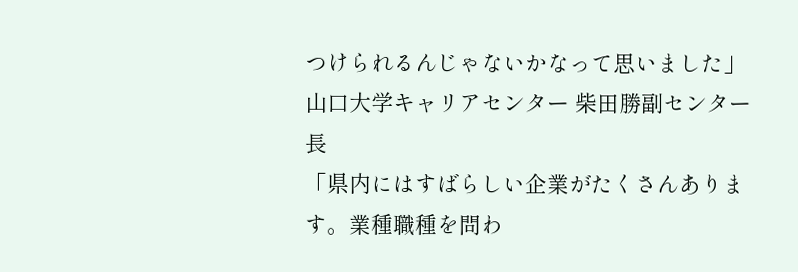つけられるんじゃないかなって思いました」
山口大学キャリアセンター 柴田勝副センター長
「県内にはすばらしい企業がたくさんあります。業種職種を問わ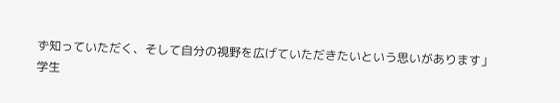ず知っていただく、そして自分の視野を広げていただきたいという思いがあります」
学生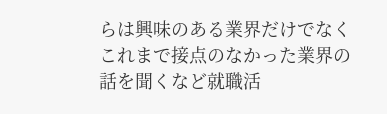らは興味のある業界だけでなくこれまで接点のなかった業界の話を聞くなど就職活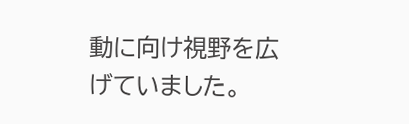動に向け視野を広げていました。